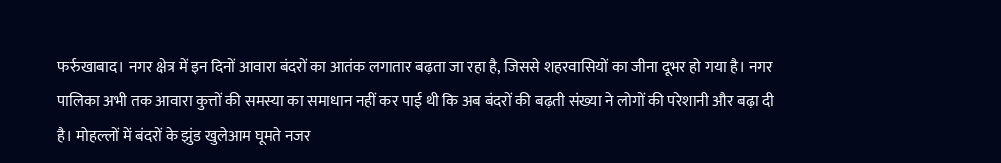फर्रुखाबाद। नगर क्षेत्र में इन दिनों आवारा बंदरों का आतंक लगातार बढ़ता जा रहा है, जिससे शहरवासियों का जीना दूभर हो गया है। नगर पालिका अभी तक आवारा कुत्तों की समस्या का समाधान नहीं कर पाई थी कि अब बंदरों की बढ़ती संख्या ने लोगों की परेशानी और बढ़ा दी है। मोहल्लों में बंदरों के झुंड खुलेआम घूमते नजर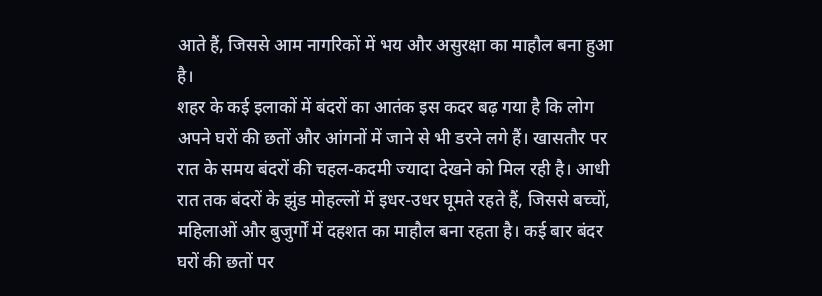आते हैं, जिससे आम नागरिकों में भय और असुरक्षा का माहौल बना हुआ है।
शहर के कई इलाकों में बंदरों का आतंक इस कदर बढ़ गया है कि लोग अपने घरों की छतों और आंगनों में जाने से भी डरने लगे हैं। खासतौर पर रात के समय बंदरों की चहल-कदमी ज्यादा देखने को मिल रही है। आधी रात तक बंदरों के झुंड मोहल्लों में इधर-उधर घूमते रहते हैं, जिससे बच्चों, महिलाओं और बुजुर्गों में दहशत का माहौल बना रहता है। कई बार बंदर घरों की छतों पर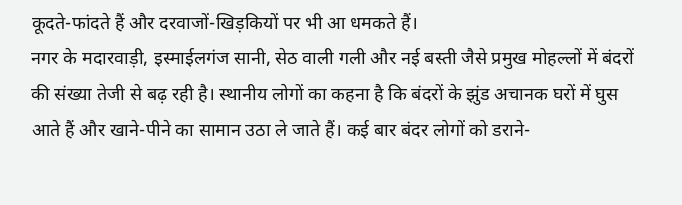कूदते-फांदते हैं और दरवाजों-खिड़कियों पर भी आ धमकते हैं।
नगर के मदारवाड़ी, इस्माईलगंज सानी, सेठ वाली गली और नई बस्ती जैसे प्रमुख मोहल्लों में बंदरों की संख्या तेजी से बढ़ रही है। स्थानीय लोगों का कहना है कि बंदरों के झुंड अचानक घरों में घुस आते हैं और खाने-पीने का सामान उठा ले जाते हैं। कई बार बंदर लोगों को डराने-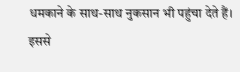धमकाने के साथ-साथ नुकसान भी पहुंचा देते हैं। इससे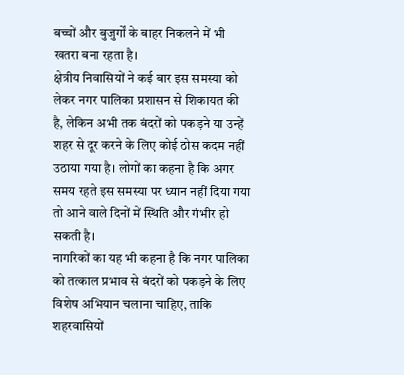बच्चों और बुजुर्गों के बाहर निकलने में भी खतरा बना रहता है।
क्षेत्रीय निवासियों ने कई बार इस समस्या को लेकर नगर पालिका प्रशासन से शिकायत की है, लेकिन अभी तक बंदरों को पकड़ने या उन्हें शहर से दूर करने के लिए कोई ठोस कदम नहीं उठाया गया है। लोगों का कहना है कि अगर समय रहते इस समस्या पर ध्यान नहीं दिया गया तो आने वाले दिनों में स्थिति और गंभीर हो सकती है।
नागरिकों का यह भी कहना है कि नगर पालिका को तत्काल प्रभाव से बंदरों को पकड़ने के लिए विशेष अभियान चलाना चाहिए, ताकि शहरवासियों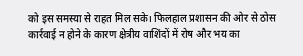को इस समस्या से राहत मिल सके। फिलहाल प्रशासन की ओर से ठोस कार्रवाई न होने के कारण क्षेत्रीय वाशिंदों में रोष और भय का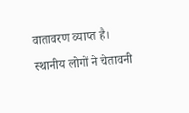वातावरण व्याप्त है।
स्थानीय लोगों ने चेतावनी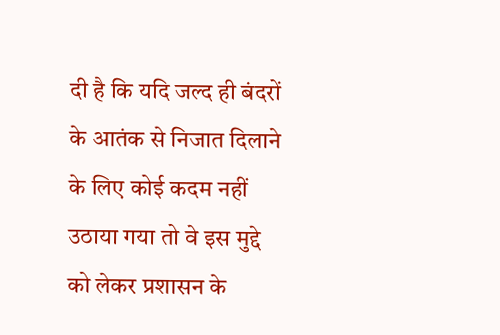दी है कि यदि जल्द ही बंदरों के आतंक से निजात दिलाने के लिए कोई कदम नहीं उठाया गया तो वे इस मुद्दे को लेकर प्रशासन के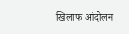खिलाफ आंदोलन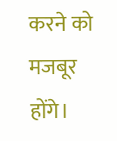करने को मजबूर होंगे।